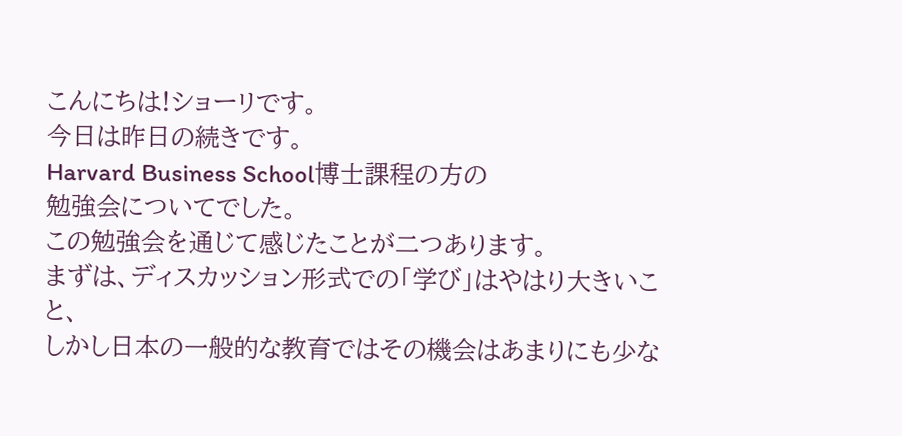こんにちは!ショーリです。
今日は昨日の続きです。
Harvard Business School博士課程の方の
勉強会についてでした。
この勉強会を通じて感じたことが二つあります。
まずは、ディスカッション形式での「学び」はやはり大きいこと、
しかし日本の一般的な教育ではその機会はあまりにも少な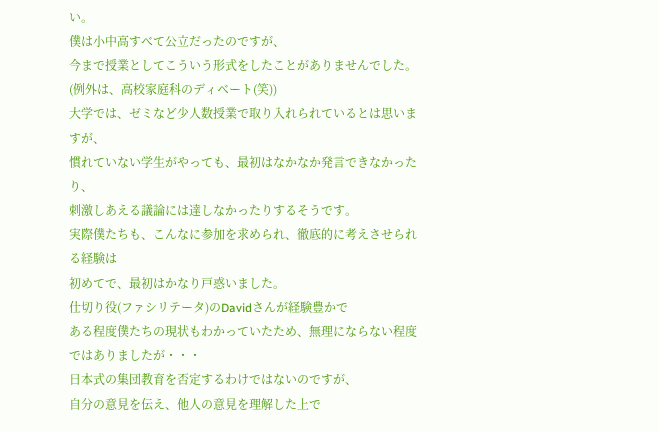い。
僕は小中高すべて公立だったのですが、
今まで授業としてこういう形式をしたことがありませんでした。
(例外は、高校家庭科のディベート(笑))
大学では、ゼミなど少人数授業で取り入れられているとは思いますが、
慣れていない学生がやっても、最初はなかなか発言できなかったり、
刺激しあえる議論には達しなかったりするそうです。
実際僕たちも、こんなに参加を求められ、徹底的に考えさせられる経験は
初めてで、最初はかなり戸惑いました。
仕切り役(ファシリテータ)のDavidさんが経験豊かで
ある程度僕たちの現状もわかっていたため、無理にならない程度ではありましたが・・・
日本式の集団教育を否定するわけではないのですが、
自分の意見を伝え、他人の意見を理解した上で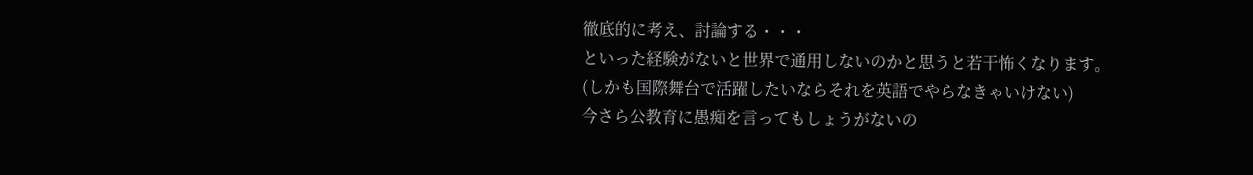徹底的に考え、討論する・・・
といった経験がないと世界で通用しないのかと思うと若干怖くなります。
(しかも国際舞台で活躍したいならそれを英語でやらなきゃいけない)
今さら公教育に愚痴を言ってもしょうがないの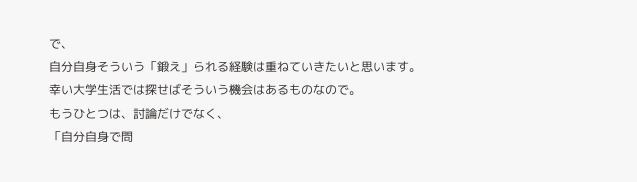で、
自分自身そういう「鍛え」られる経験は重ねていきたいと思います。
幸い大学生活では探せばそういう機会はあるものなので。
もうひとつは、討論だけでなく、
「自分自身で問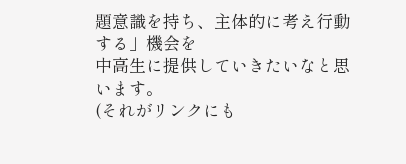題意識を持ち、主体的に考え行動する」機会を
中高生に提供していきたいなと思います。
(それがリンクにも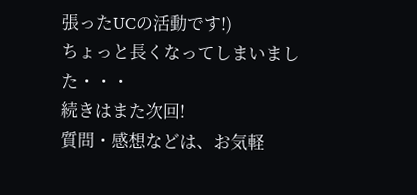張ったUCの活動です!)
ちょっと長くなってしまいました・・・
続きはまた次回!
質問・感想などは、お気軽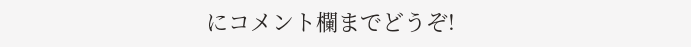にコメント欄までどうぞ!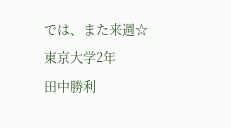では、また来週☆
東京大学2年
田中勝利